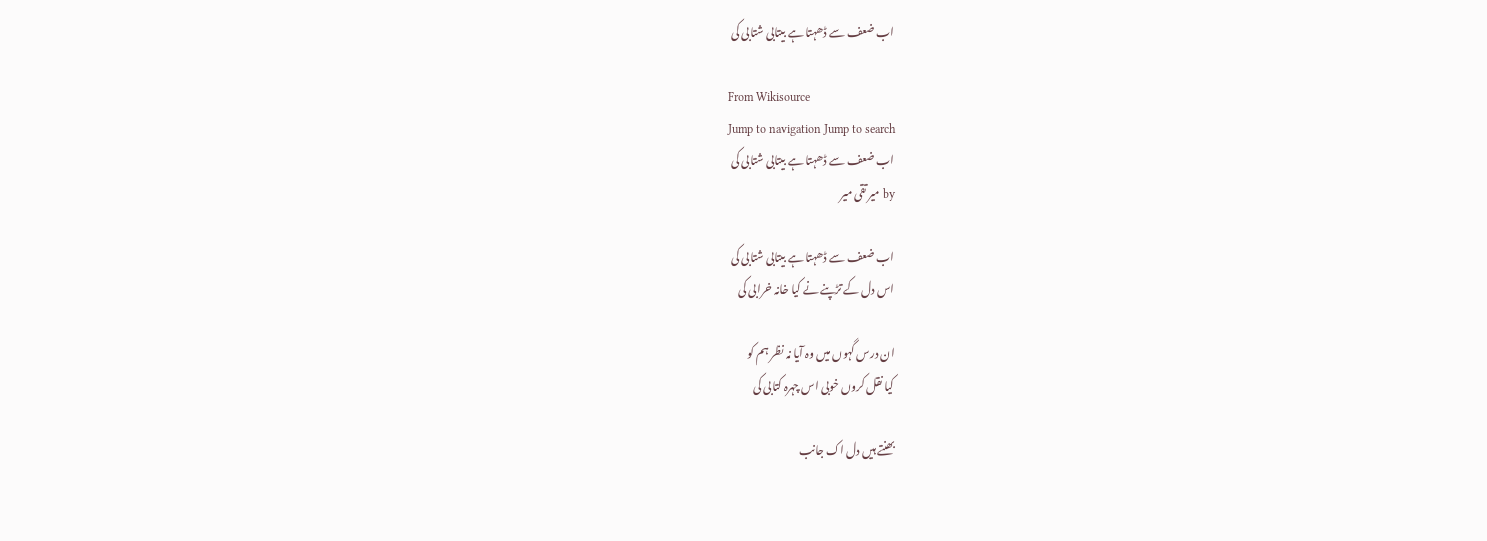اب ضعف سے ڈھہتا ہے بیتابی شتابی کی

From Wikisource
Jump to navigation Jump to search
اب ضعف سے ڈھہتا ہے بیتابی شتابی کی
by میر تقی میر

اب ضعف سے ڈھہتا ہے بیتابی شتابی کی
اس دل کے تڑپنے نے کیا خانہ خرابی کی

ان درس گہوں میں وہ آیا نہ نظر ہم کو
کیا نقل کروں خوبی اس چہرہ کتابی کی

بھنتے ہیں دل اک جانب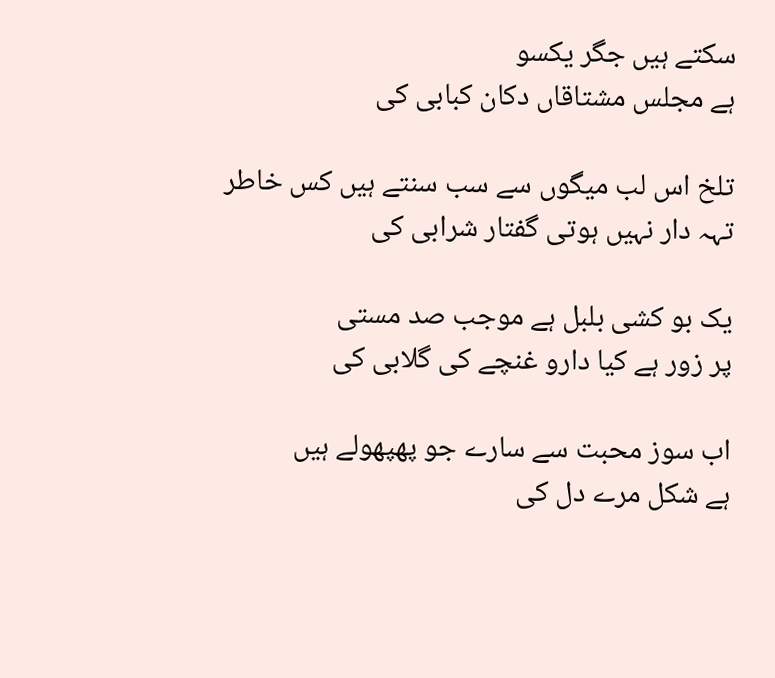سکتے ہیں جگر یکسو
ہے مجلس مشتاقاں دکان کبابی کی

تلخ اس لب میگوں سے سب سنتے ہیں کس خاطر
تہہ دار نہیں ہوتی گفتار شرابی کی

یک بو کشی بلبل ہے موجب صد مستی
پر زور ہے کیا دارو غنچے کی گلابی کی

اب سوز محبت سے سارے جو پھپھولے ہیں
ہے شکل مرے دل کی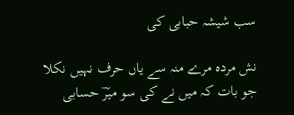سب شیشہ حبابی کی

نش مردہ مرے منہ سے یاں حرف نہیں نکلا
جو بات کہ میں نے کی سو میرؔ حسابی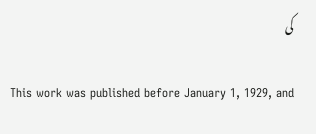کی

This work was published before January 1, 1929, and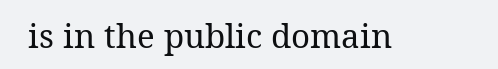is in the public domain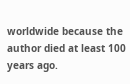worldwide because the author died at least 100 years ago.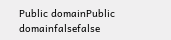Public domainPublic domainfalsefalse